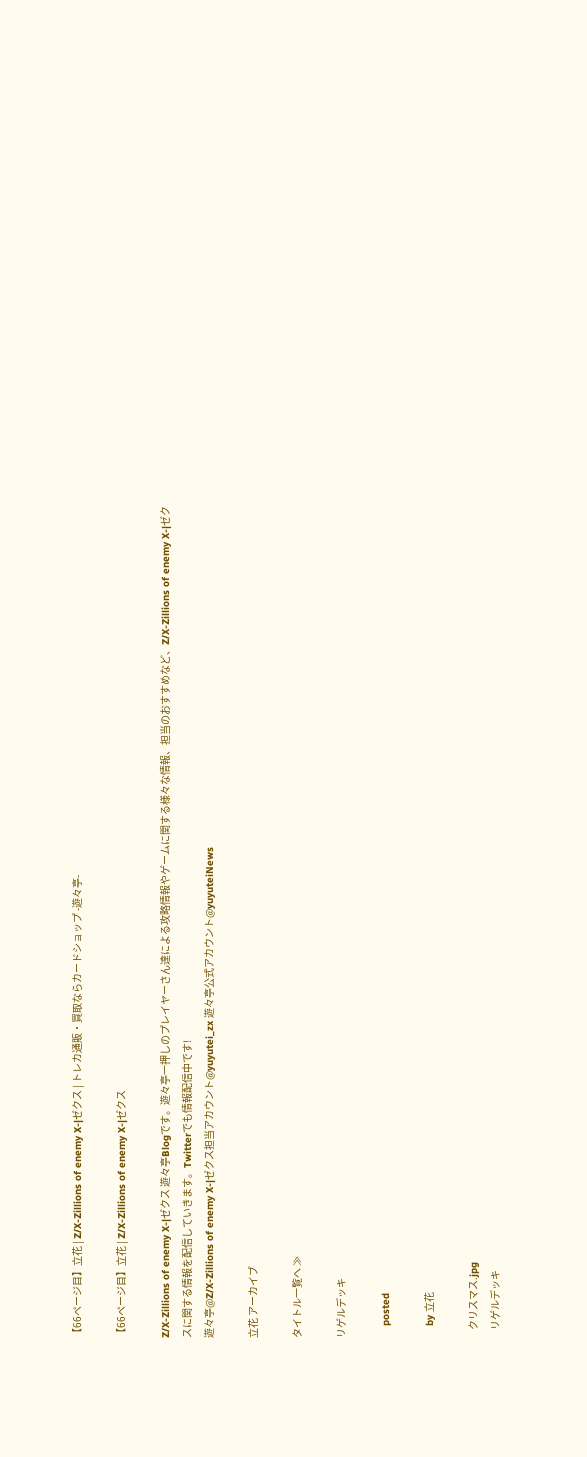【66ページ目】立花 | Z/X-Zillions of enemy X-|ゼクス | トレカ通販・買取ならカードショップ -遊々亭-

【66ページ目】立花 | Z/X-Zillions of enemy X-|ゼクス

Z/X-Zillions of enemy X-|ゼクス 遊々亭Blogです。遊々亭一押しのプレイヤーさん達による攻略情報やゲームに関する様々な情報、担当のおすすめなど、Z/X-Zillions of enemy X-|ゼクスに関する情報を配信していきます。Twitterでも情報配信中です!
遊々亭@Z/X-Zillions of enemy X-|ゼクス担当アカウント@yuyutei_zx 遊々亭公式アカウント@yuyuteiNews

立花 アーカイブ

タイトル一覧へ ≫

リゲルデッキ

    posted

    by 立花

    クリスマス.jpg
    リゲルデッキ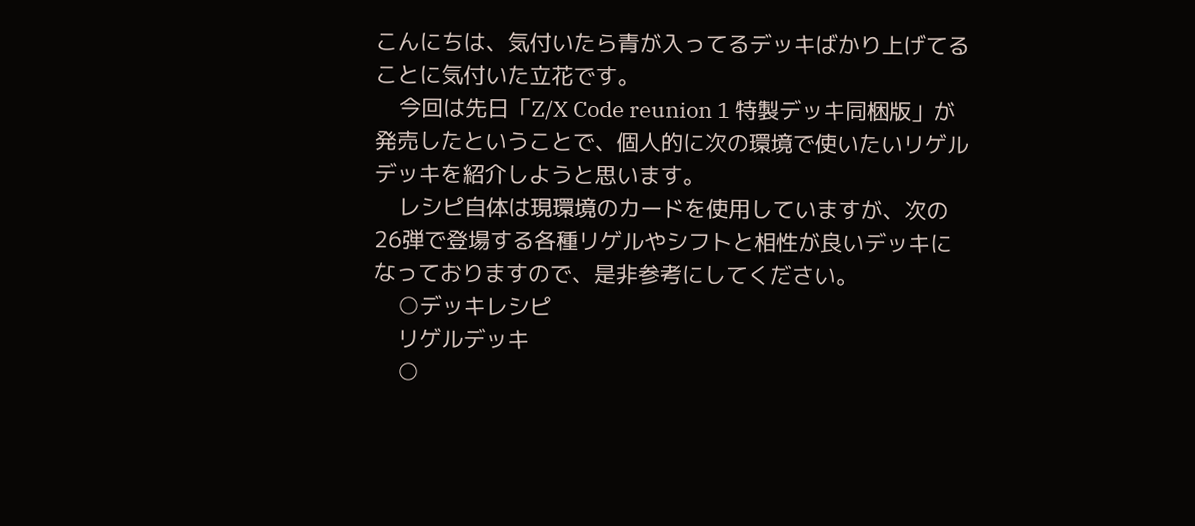こんにちは、気付いたら青が入ってるデッキばかり上げてることに気付いた立花です。
    今回は先日「Z/X Code reunion 1 特製デッキ同梱版」が発売したということで、個人的に次の環境で使いたいリゲルデッキを紹介しようと思います。
    レシピ自体は現環境のカードを使用していますが、次の26弾で登場する各種リゲルやシフトと相性が良いデッキになっておりますので、是非参考にしてください。
    ○デッキレシピ
    リゲルデッキ
    ○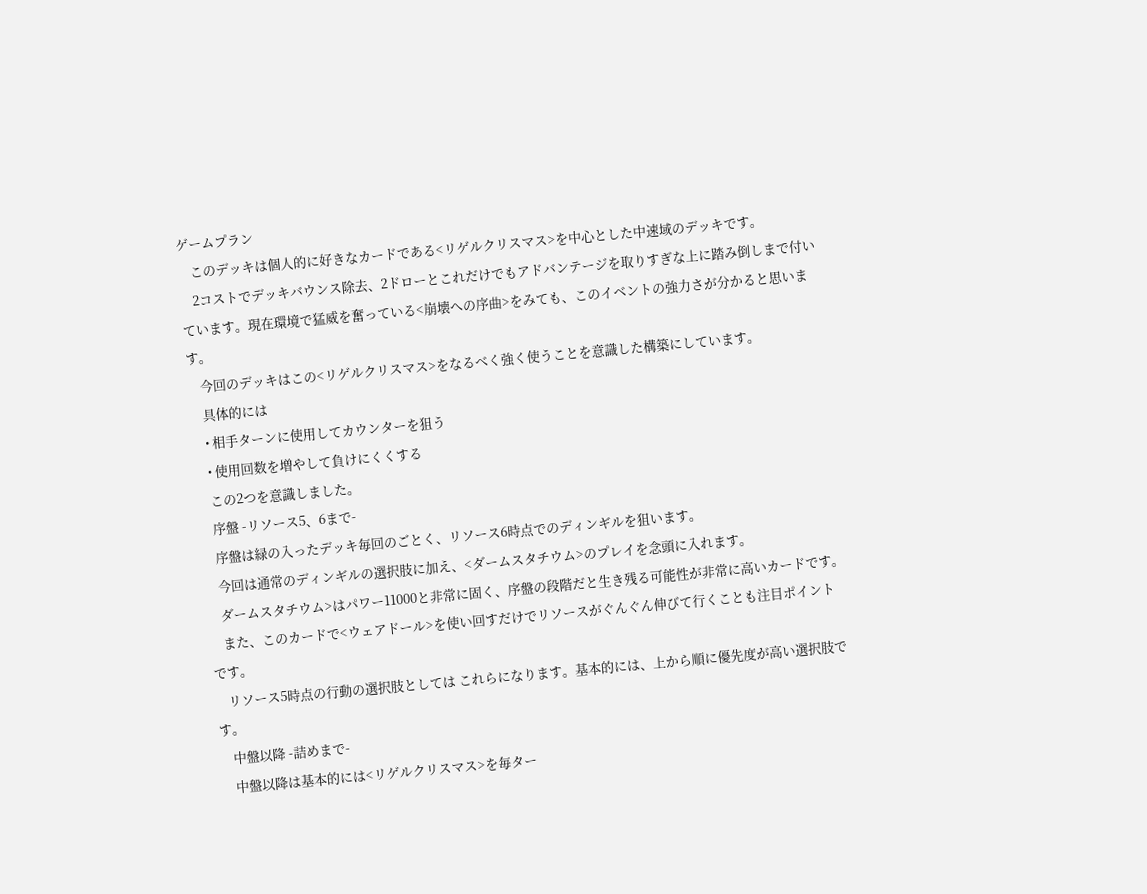ゲームプラン
    このデッキは個人的に好きなカードである<リゲルクリスマス>を中心とした中速域のデッキです。
    2コストでデッキバウンス除去、2ドローとこれだけでもアドバンテージを取りすぎな上に踏み倒しまで付いています。現在環境で猛威を奮っている<崩壊への序曲>をみても、このイベントの強力さが分かると思います。
    今回のデッキはこの<リゲルクリスマス>をなるべく強く使うことを意識した構築にしています。
    具体的には
    • 相手ターンに使用してカウンターを狙う
    • 使用回数を増やして負けにくくする
    この2つを意識しました。
    序盤 -リソース5、6まで-
    序盤は緑の入ったデッキ毎回のごとく、リソース6時点でのディンギルを狙います。
    今回は通常のディンギルの選択肢に加え、<ダームスタチウム>のプレイを念頭に入れます。
    ダームスタチウム>はパワー11000と非常に固く、序盤の段階だと生き残る可能性が非常に高いカードです。
    また、このカードで<ウェアドール>を使い回すだけでリソースがぐんぐん伸びて行くことも注目ポイントです。
    リソース5時点の行動の選択肢としては これらになります。基本的には、上から順に優先度が高い選択肢です。
    中盤以降 -詰めまで-
    中盤以降は基本的には<リゲルクリスマス>を毎ター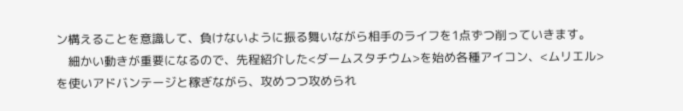ン構えることを意識して、負けないように振る舞いながら相手のライフを1点ずつ削っていきます。
    細かい動きが重要になるので、先程紹介した<ダームスタチウム>を始め各種アイコン、<ムリエル>を使いアドバンテージと稼ぎながら、攻めつつ攻められ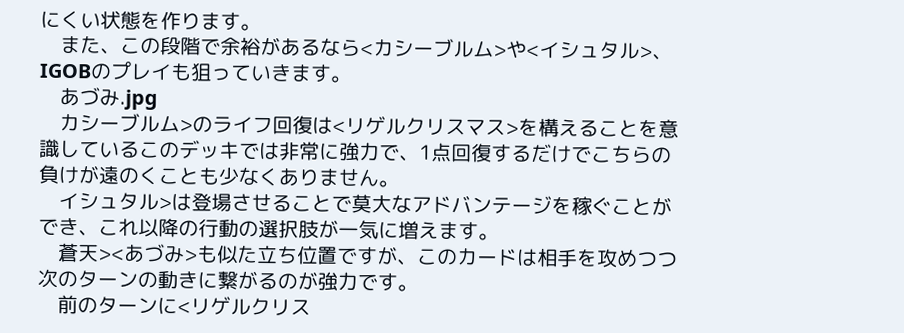にくい状態を作ります。
    また、この段階で余裕があるなら<カシーブルム>や<イシュタル>、IGOBのプレイも狙っていきます。
    あづみ.jpg
    カシーブルム>のライフ回復は<リゲルクリスマス>を構えることを意識しているこのデッキでは非常に強力で、1点回復するだけでこちらの負けが遠のくことも少なくありません。
    イシュタル>は登場させることで莫大なアドバンテージを稼ぐことができ、これ以降の行動の選択肢が一気に増えます。
    蒼天><あづみ>も似た立ち位置ですが、このカードは相手を攻めつつ次のターンの動きに繋がるのが強力です。
    前のターンに<リゲルクリス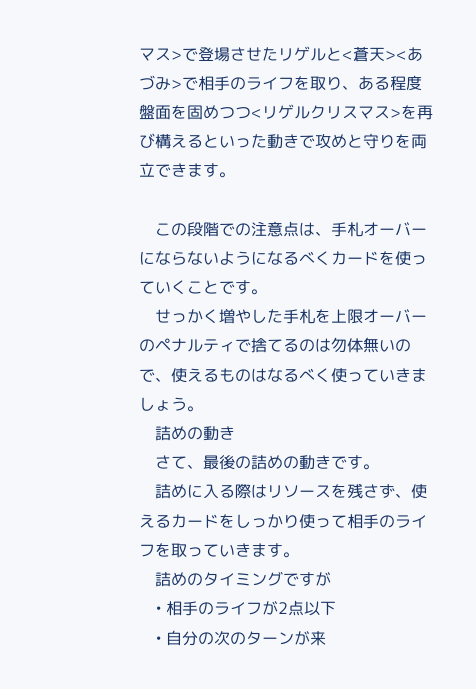マス>で登場させたリゲルと<蒼天><あづみ>で相手のライフを取り、ある程度盤面を固めつつ<リゲルクリスマス>を再び構えるといった動きで攻めと守りを両立できます。

    この段階での注意点は、手札オーバーにならないようになるべくカードを使っていくことです。
    せっかく増やした手札を上限オーバーのペナルティで捨てるのは勿体無いので、使えるものはなるべく使っていきましょう。
    詰めの動き
    さて、最後の詰めの動きです。
    詰めに入る際はリソースを残さず、使えるカードをしっかり使って相手のライフを取っていきます。
    詰めのタイミングですが
    • 相手のライフが2点以下
    • 自分の次のターンが来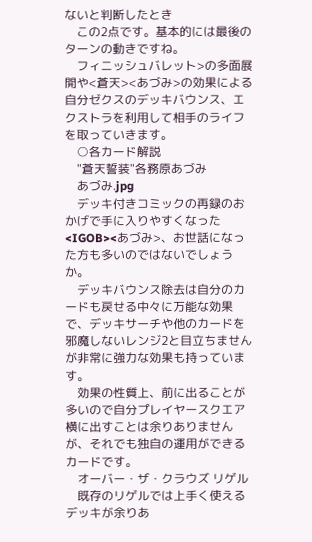ないと判断したとき
    この2点です。基本的には最後のターンの動きですね。
    フィニッシュバレット>の多面展開や<蒼天><あづみ>の効果による自分ゼクスのデッキバウンス、エクストラを利用して相手のライフを取っていきます。
    ○各カード解説
    "蒼天誓装"各務原あづみ
    あづみ.jpg
    デッキ付きコミックの再録のおかげで手に入りやすくなった<IGOB><あづみ>、お世話になった方も多いのではないでしょうか。
    デッキバウンス除去は自分のカードも戻せる中々に万能な効果で、デッキサーチや他のカードを邪魔しないレンジ2と目立ちませんが非常に強力な効果も持っています。
    効果の性質上、前に出ることが多いので自分プレイヤースクエア横に出すことは余りありませんが、それでも独自の運用ができるカードです。
    オーバー・ザ・クラウズ リゲル
    既存のリゲルでは上手く使えるデッキが余りあ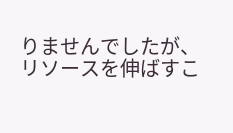りませんでしたが、リソースを伸ばすこ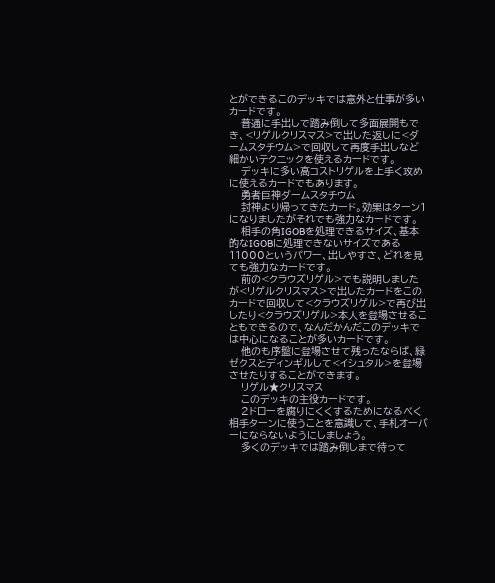とができるこのデッキでは意外と仕事が多いカードです。
    普通に手出しで踏み倒して多面展開もでき、<リゲルクリスマス>で出した返しに<ダームスタチウム>で回収して再度手出しなど細かいテクニックを使えるカードです。
    デッキに多い高コストリゲルを上手く攻めに使えるカードでもあります。
    勇者巨神ダームスタチウム
    封神より帰ってきたカード。効果はターン1になりましたがそれでも強力なカードです。
    相手の角IGOBを処理できるサイズ、基本的なIGOBに処理できないサイズである11000というパワー、出しやすさ、どれを見ても強力なカードです。
    前の<クラウズリゲル>でも説明しましたが<リゲルクリスマス>で出したカードをこのカードで回収して<クラウズリゲル>で再び出したり<クラウズリゲル>本人を登場させることもできるので、なんだかんだこのデッキでは中心になることが多いカードです。
    他のも序盤に登場させて残ったならば、緑ゼクスとディンギルして<イシュタル>を登場させたりすることができます。
    リゲル★クリスマス
    このデッキの主役カードです。
    2ドローを腐りにくくするためになるべく相手ターンに使うことを意識して、手札オーバーにならないようにしましょう。
    多くのデッキでは踏み倒しまで待って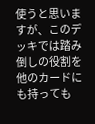使うと思いますが、このデッキでは踏み倒しの役割を他のカードにも持っても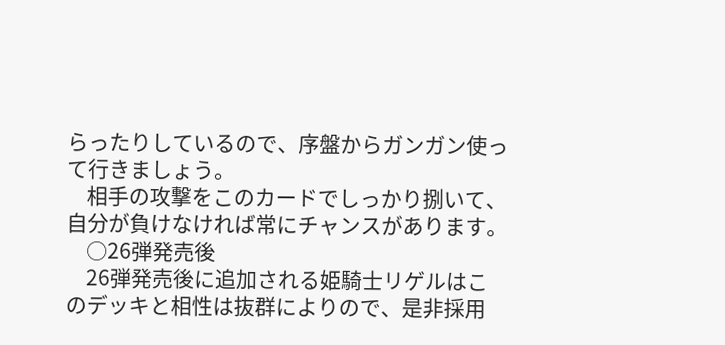らったりしているので、序盤からガンガン使って行きましょう。
    相手の攻撃をこのカードでしっかり捌いて、自分が負けなければ常にチャンスがあります。
    ○26弾発売後
    26弾発売後に追加される姫騎士リゲルはこのデッキと相性は抜群によりので、是非採用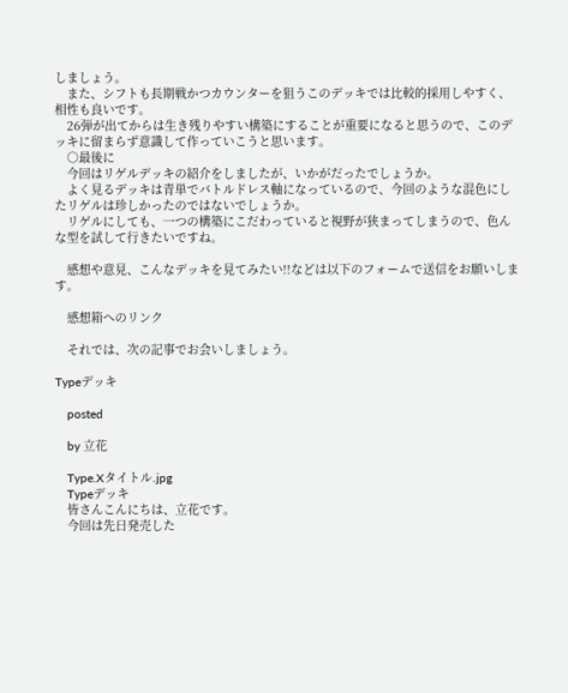しましょう。
    また、シフトも長期戦かつカウンターを狙うこのデッキでは比較的採用しやすく、相性も良いです。
    26弾が出てからは生き残りやすい構築にすることが重要になると思うので、このデッキに留まらず意識して作っていこうと思います。
    ○最後に
    今回はリゲルデッキの紹介をしましたが、いかがだったでしょうか。
    よく見るデッキは青単でバトルドレス軸になっているので、今回のような混色にしたリゲルは珍しかったのではないでしょうか。
    リゲルにしても、一つの構築にこだわっていると視野が狭まってしまうので、色んな型を試して行きたいですね。

    感想や意見、こんなデッキを見てみたい!!などは以下のフォームで送信をお願いします。

    感想箱へのリンク

    それでは、次の記事でお会いしましょう。

Typeデッキ

    posted

    by 立花

    Type.Xタイトル.jpg
    Typeデッキ
    皆さんこんにちは、立花です。
    今回は先日発売した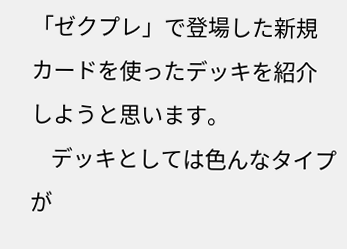「ゼクプレ」で登場した新規カードを使ったデッキを紹介しようと思います。
    デッキとしては色んなタイプが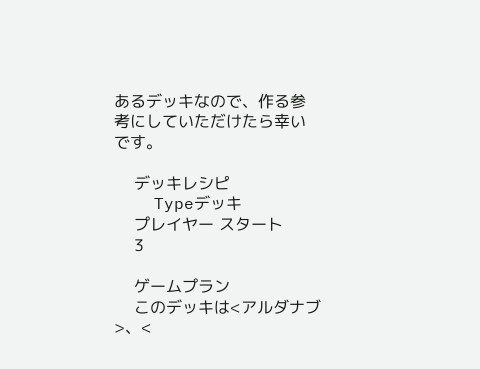あるデッキなので、作る参考にしていただけたら幸いです。

    デッキレシピ
    Typeデッキ
    プレイヤー スタート
    3

    ゲームプラン
    このデッキは<アルダナブ>、<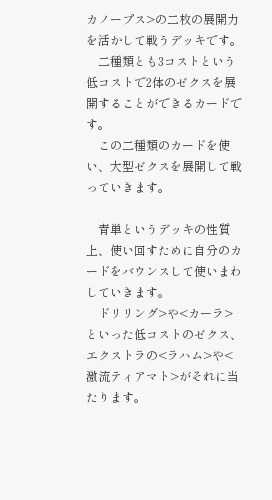カノープス>の二枚の展開力を活かして戦うデッキです。
    二種類とも3コストという低コストで2体のゼクスを展開することができるカードです。
    この二種類のカードを使い、大型ゼクスを展開して戦っていきます。

    青単というデッキの性質上、使い回すために自分のカードをバウンスして使いまわしていきます。
    ドリリング>や<カーラ>といった低コストのゼクス、エクストラの<ラハム>や<激流ティアマト>がそれに当たります。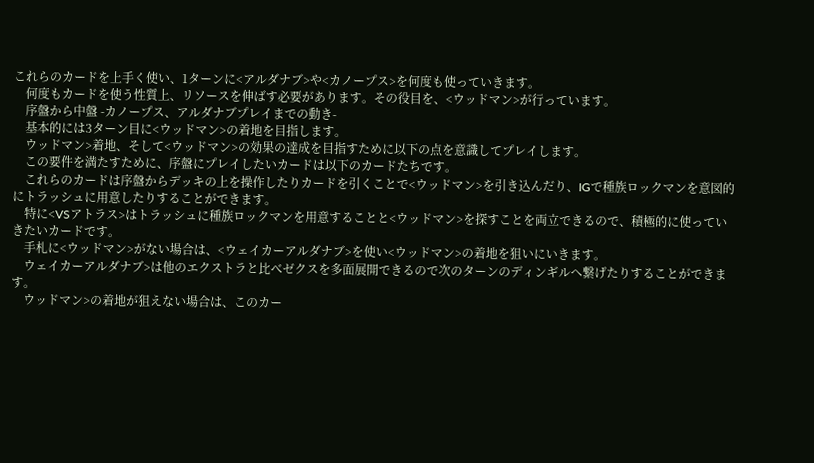これらのカードを上手く使い、1ターンに<アルダナブ>や<カノープス>を何度も使っていきます。
    何度もカードを使う性質上、リソースを伸ばす必要があります。その役目を、<ウッドマン>が行っています。
    序盤から中盤 -カノープス、アルダナブプレイまでの動き-
    基本的には3ターン目に<ウッドマン>の着地を目指します。
    ウッドマン>着地、そして<ウッドマン>の効果の達成を目指すために以下の点を意識してプレイします。
    この要件を満たすために、序盤にプレイしたいカードは以下のカードたちです。
    これらのカードは序盤からデッキの上を操作したりカードを引くことで<ウッドマン>を引き込んだり、IGで種族ロックマンを意図的にトラッシュに用意したりすることができます。
    特に<VSアトラス>はトラッシュに種族ロックマンを用意することと<ウッドマン>を探すことを両立できるので、積極的に使っていきたいカードです。
    手札に<ウッドマン>がない場合は、<ウェイカーアルダナブ>を使い<ウッドマン>の着地を狙いにいきます。
    ウェイカーアルダナブ>は他のエクストラと比べゼクスを多面展開できるので次のターンのディンギルへ繋げたりすることができます。
    ウッドマン>の着地が狙えない場合は、このカー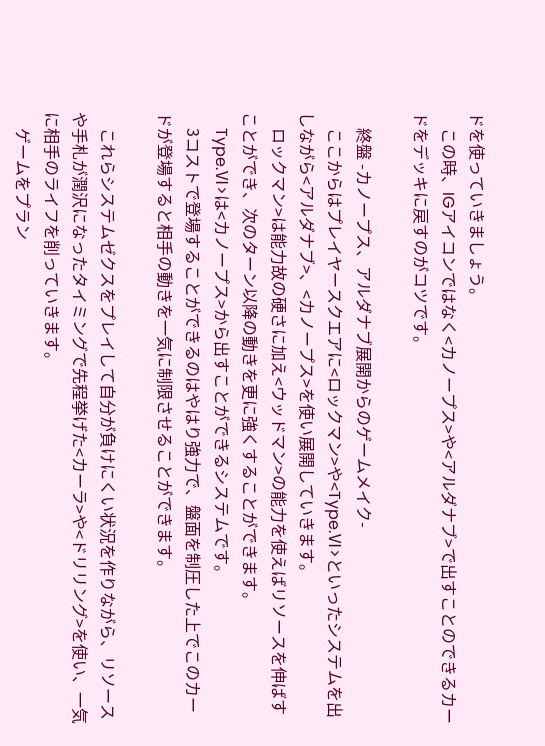ドを使っていきましょう。
    この時、IGアイコンではなく<カノープス>や<アルダナブ>で出すことのできるカードをデッキに戻すのがコツです。

    終盤 -カノープス、アルダナブ展開からのゲームメイク-
    ここからはプレイヤースクエアに<ロックマン>や<Type.Ⅵ>といったシステムを出しながら<アルダナブ>、<カノープス>を使い展開していきます。
    ロックマン>は能力故の硬さに加え<ウッドマン>の能力を使えばリソースを伸ばすことができ、次のターン以降の動きを更に強くすることができます。
    Type.Ⅵ>は<カノープス>から出すことができるシステムです。
    3コストで登場することができるのはやはり強力で、盤面を制圧した上でこのカードが登場すると相手の動きを一気に制限させることができます。

    これらシステムゼクスをプレイして自分が負けにくい状況を作りながら、リソースや手札が潤沢になったタイミングで先程挙げた<カーラ>や<ドリリング>を使い、一気に相手のライフを削っていきます。
    ゲームをプラン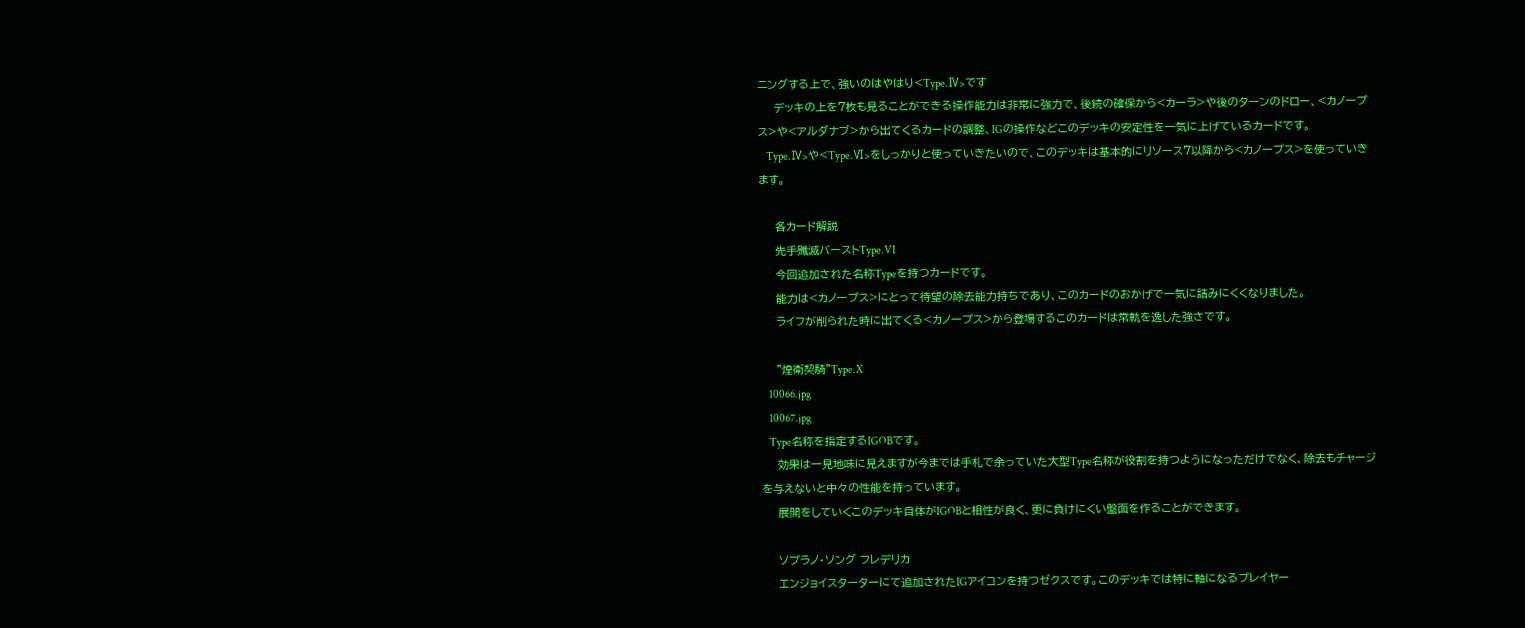ニングする上で、強いのはやはり<Type.Ⅳ>です
    デッキの上を7枚も見ることができる操作能力は非常に強力で、後続の確保から<カーラ>や後のターンのドロー、<カノープス>や<アルダナブ>から出てくるカードの調整、IGの操作などこのデッキの安定性を一気に上げているカードです。
    Type.Ⅳ>や<Type.Ⅵ>をしっかりと使っていきたいので、このデッキは基本的にリソース7以降から<カノープス>を使っていきます。

    各カード解説
    先手殲滅バーストType.VI
    今回追加された名称Typeを持つカードです。
    能力は<カノープス>にとって待望の除去能力持ちであり、このカードのおかげで一気に詰みにくくなりました。
    ライフが削られた時に出てくる<カノープス>から登場するこのカードは常軌を逸した強さです。

    "煌衛契騎"Type.X
    10066.jpg
    10067.jpg
    Type名称を指定するIGOBです。
    効果は一見地味に見えますが今までは手札で余っていた大型Type名称が役割を持つようになっただけでなく、除去もチャージを与えないと中々の性能を持っています。
    展開をしていくこのデッキ自体がIGOBと相性が良く、更に負けにくい盤面を作ることができます。

    ソプラノ・ソング フレデリカ
    エンジョイスターターにて追加されたIGアイコンを持つゼクスです。このデッキでは特に軸になるプレイヤー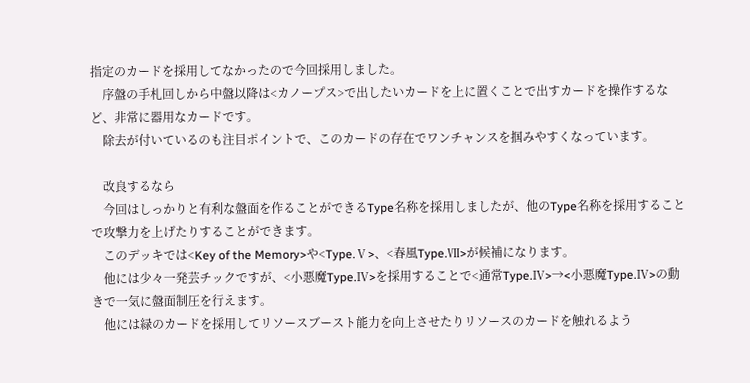指定のカードを採用してなかったので今回採用しました。
    序盤の手札回しから中盤以降は<カノープス>で出したいカードを上に置くことで出すカードを操作するなど、非常に器用なカードです。
    除去が付いているのも注目ポイントで、このカードの存在でワンチャンスを掴みやすくなっています。

    改良するなら
    今回はしっかりと有利な盤面を作ることができるType名称を採用しましたが、他のType名称を採用することで攻撃力を上げたりすることができます。
    このデッキでは<Key of the Memory>や<Type.Ⅴ>、<春風Type.Ⅶ>が候補になります。
    他には少々一発芸チックですが、<小悪魔Type.Ⅳ>を採用することで<通常Type.Ⅳ>→<小悪魔Type.Ⅳ>の動きで一気に盤面制圧を行えます。
    他には緑のカードを採用してリソースブースト能力を向上させたりリソースのカードを触れるよう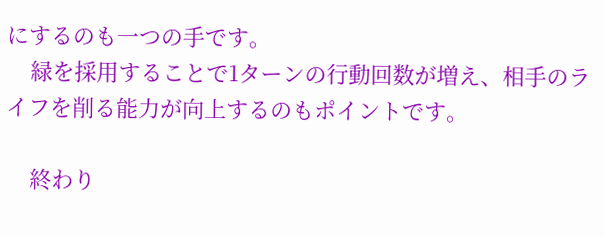にするのも一つの手です。
    緑を採用することで1ターンの行動回数が増え、相手のライフを削る能力が向上するのもポイントです。

    終わり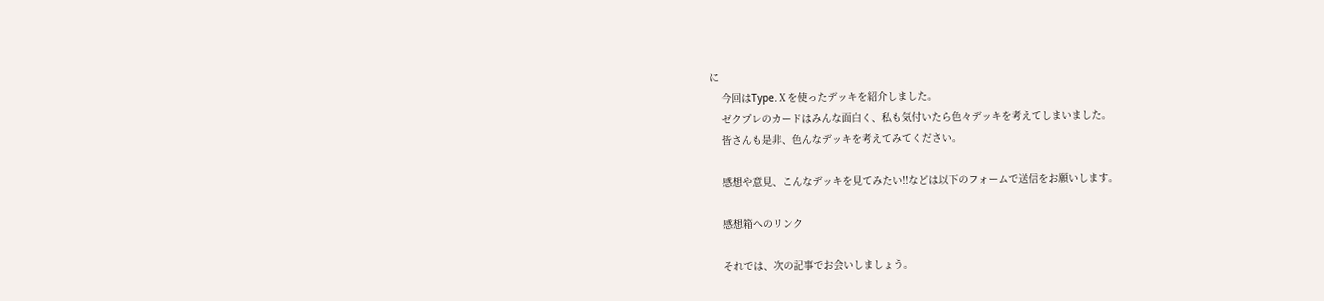に
    今回はType.Ⅹを使ったデッキを紹介しました。
    ゼクプレのカードはみんな面白く、私も気付いたら色々デッキを考えてしまいました。
    皆さんも是非、色んなデッキを考えてみてください。

    感想や意見、こんなデッキを見てみたい!!などは以下のフォームで送信をお願いします。

    感想箱へのリンク

    それでは、次の記事でお会いしましょう。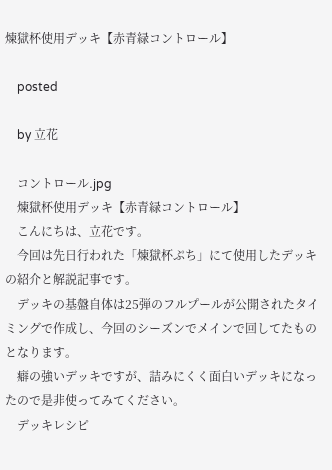煉獄杯使用デッキ【赤青緑コントロール】

    posted

    by 立花

    コントロール.jpg
    煉獄杯使用デッキ【赤青緑コントロール】
    こんにちは、立花です。
    今回は先日行われた「煉獄杯ぷち」にて使用したデッキの紹介と解説記事です。
    デッキの基盤自体は25弾のフルプールが公開されたタイミングで作成し、今回のシーズンでメインで回してたものとなります。
    癖の強いデッキですが、詰みにくく面白いデッキになったので是非使ってみてください。
    デッキレシピ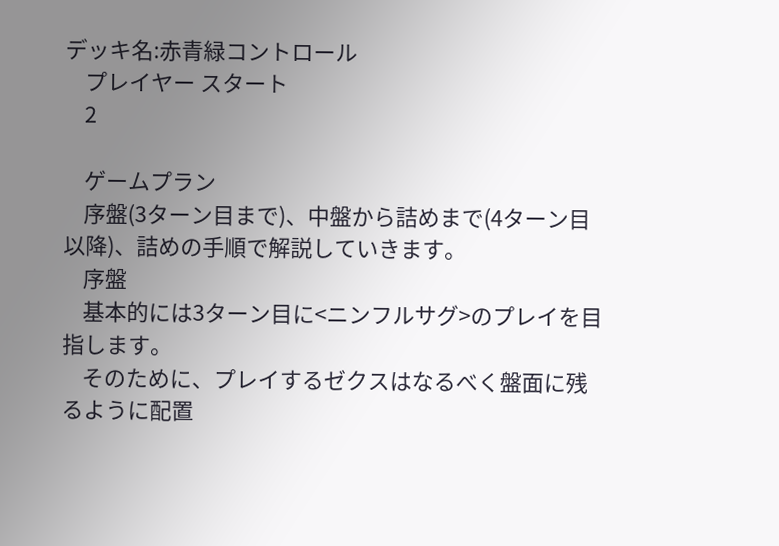デッキ名:赤青緑コントロール
    プレイヤー スタート
    2

    ゲームプラン
    序盤(3ターン目まで)、中盤から詰めまで(4ターン目以降)、詰めの手順で解説していきます。
    序盤
    基本的には3ターン目に<ニンフルサグ>のプレイを目指します。
    そのために、プレイするゼクスはなるべく盤面に残るように配置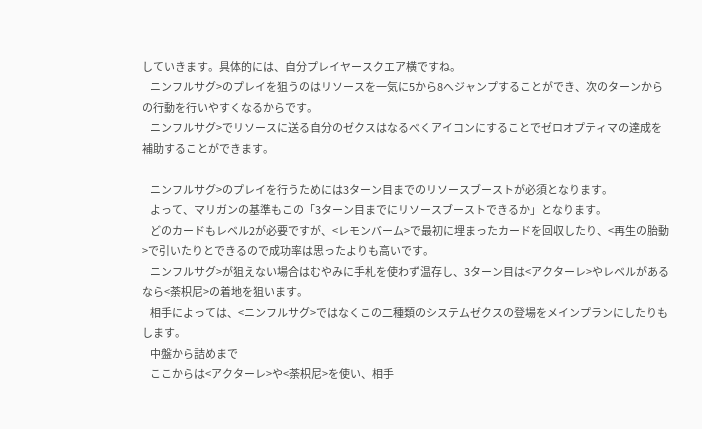していきます。具体的には、自分プレイヤースクエア横ですね。
    ニンフルサグ>のプレイを狙うのはリソースを一気に5から8へジャンプすることができ、次のターンからの行動を行いやすくなるからです。
    ニンフルサグ>でリソースに送る自分のゼクスはなるべくアイコンにすることでゼロオプティマの達成を補助することができます。

    ニンフルサグ>のプレイを行うためには3ターン目までのリソースブーストが必須となります。
    よって、マリガンの基準もこの「3ターン目までにリソースブーストできるか」となります。
    どのカードもレベル2が必要ですが、<レモンバーム>で最初に埋まったカードを回収したり、<再生の胎動>で引いたりとできるので成功率は思ったよりも高いです。
    ニンフルサグ>が狙えない場合はむやみに手札を使わず温存し、3ターン目は<アクターレ>やレベルがあるなら<荼枳尼>の着地を狙います。
    相手によっては、<ニンフルサグ>ではなくこの二種類のシステムゼクスの登場をメインプランにしたりもします。
    中盤から詰めまで
    ここからは<アクターレ>や<荼枳尼>を使い、相手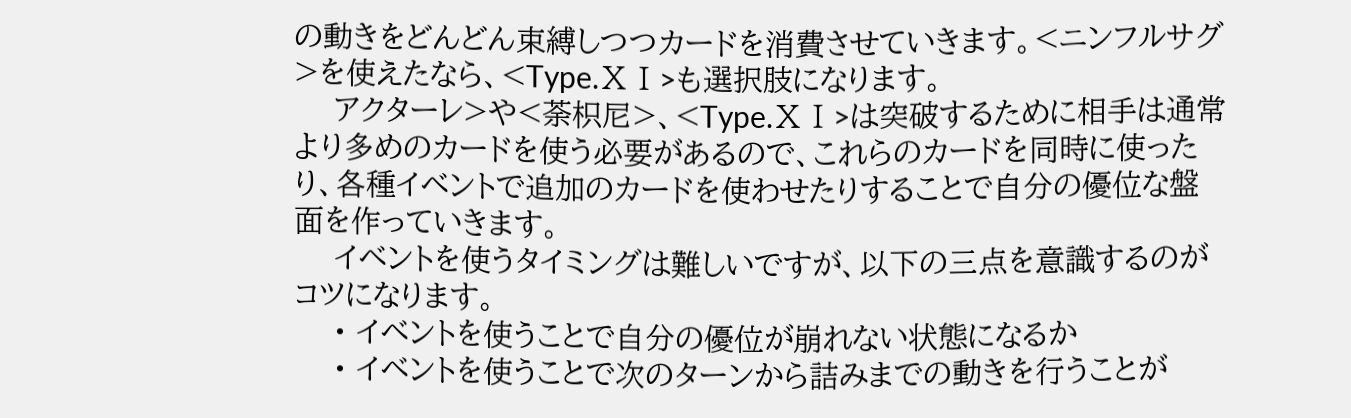の動きをどんどん束縛しつつカードを消費させていきます。<ニンフルサグ>を使えたなら、<Type.ⅩⅠ>も選択肢になります。
    アクターレ>や<荼枳尼>、<Type.ⅩⅠ>は突破するために相手は通常より多めのカードを使う必要があるので、これらのカードを同時に使ったり、各種イベントで追加のカードを使わせたりすることで自分の優位な盤面を作っていきます。
    イベントを使うタイミングは難しいですが、以下の三点を意識するのがコツになります。
    • イベントを使うことで自分の優位が崩れない状態になるか
    • イベントを使うことで次のターンから詰みまでの動きを行うことが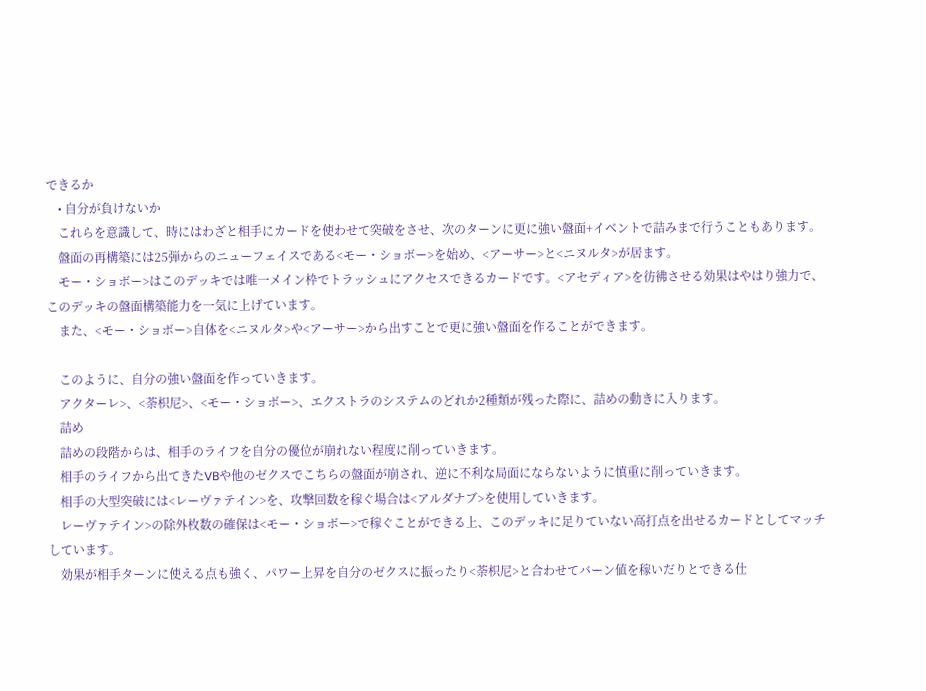できるか
    • 自分が負けないか
    これらを意識して、時にはわざと相手にカードを使わせて突破をさせ、次のターンに更に強い盤面+イベントで詰みまで行うこともあります。
    盤面の再構築には25弾からのニューフェイスである<モー・ショボー>を始め、<アーサー>と<ニヌルタ>が居ます。
    モー・ショボー>はこのデッキでは唯一メイン枠でトラッシュにアクセスできるカードです。<アセディア>を彷彿させる効果はやはり強力で、このデッキの盤面構築能力を一気に上げています。
    また、<モー・ショボー>自体を<ニヌルタ>や<アーサー>から出すことで更に強い盤面を作ることができます。

    このように、自分の強い盤面を作っていきます。
    アクターレ>、<荼枳尼>、<モー・ショボー>、エクストラのシステムのどれか2種類が残った際に、詰めの動きに入ります。
    詰め
    詰めの段階からは、相手のライフを自分の優位が崩れない程度に削っていきます。
    相手のライフから出てきたVBや他のゼクスでこちらの盤面が崩され、逆に不利な局面にならないように慎重に削っていきます。
    相手の大型突破には<レーヴァテイン>を、攻撃回数を稼ぐ場合は<アルダナブ>を使用していきます。
    レーヴァテイン>の除外枚数の確保は<モー・ショボー>で稼ぐことができる上、このデッキに足りていない高打点を出せるカードとしてマッチしています。
    効果が相手ターンに使える点も強く、パワー上昇を自分のゼクスに振ったり<荼枳尼>と合わせてバーン値を稼いだりとできる仕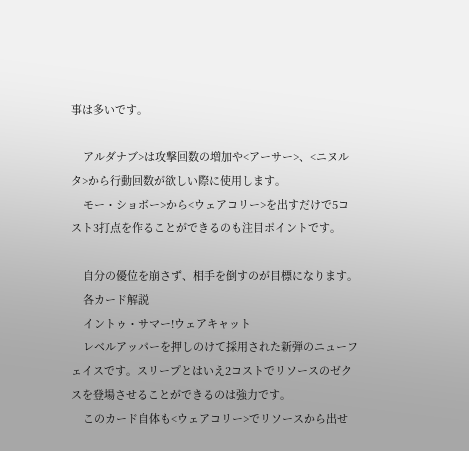事は多いです。

    アルダナブ>は攻撃回数の増加や<アーサー>、<ニヌルタ>から行動回数が欲しい際に使用します。
    モー・ショボー>から<ウェアコリー>を出すだけで5コスト3打点を作ることができるのも注目ポイントです。

    自分の優位を崩さず、相手を倒すのが目標になります。
    各カード解説
    イントゥ・サマー!ウェアキャット
    レベルアッパーを押しのけて採用された新弾のニューフェイスです。スリープとはいえ2コストでリソースのゼクスを登場させることができるのは強力です。
    このカード自体も<ウェアコリー>でリソースから出せ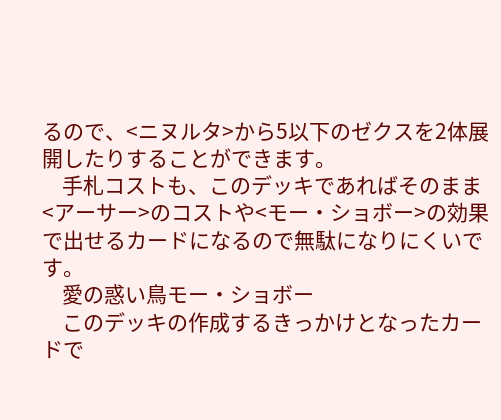るので、<ニヌルタ>から5以下のゼクスを2体展開したりすることができます。
    手札コストも、このデッキであればそのまま<アーサー>のコストや<モー・ショボー>の効果で出せるカードになるので無駄になりにくいです。
    愛の惑い鳥モー・ショボー
    このデッキの作成するきっかけとなったカードで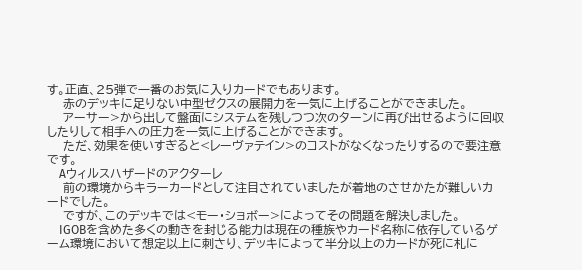す。正直、25弾で一番のお気に入りカードでもあります。
    赤のデッキに足りない中型ゼクスの展開力を一気に上げることができました。
    アーサー>から出して盤面にシステムを残しつつ次のターンに再び出せるように回収したりして相手への圧力を一気に上げることができます。
    ただ、効果を使いすぎると<レーヴァテイン>のコストがなくなったりするので要注意です。
    Aウィルスハザードのアクターレ
    前の環境からキラーカードとして注目されていましたが着地のさせかたが難しいカードでした。
    ですが、このデッキでは<モー・ショボー>によってその問題を解決しました。
    IGOBを含めた多くの動きを封じる能力は現在の種族やカード名称に依存しているゲーム環境において想定以上に刺さり、デッキによって半分以上のカードが死に札に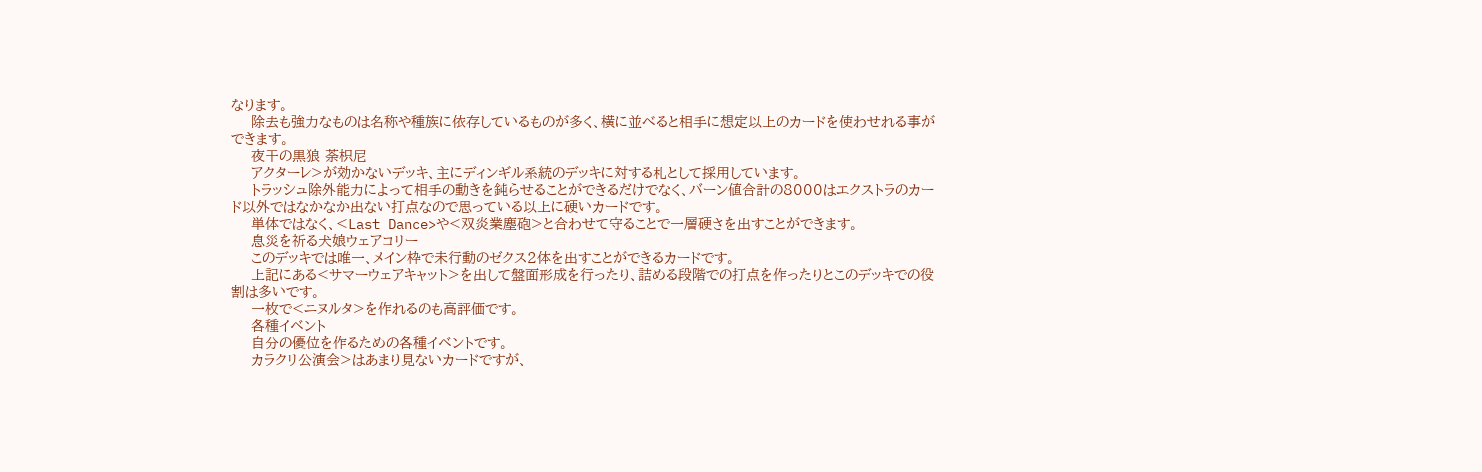なります。
    除去も強力なものは名称や種族に依存しているものが多く、横に並べると相手に想定以上のカードを使わせれる事ができます。
    夜干の黒狼 荼枳尼
    アクターレ>が効かないデッキ、主にディンギル系統のデッキに対する札として採用しています。
    トラッシュ除外能力によって相手の動きを鈍らせることができるだけでなく、バーン値合計の8000はエクストラのカード以外ではなかなか出ない打点なので思っている以上に硬いカードです。
    単体ではなく、<Last Dance>や<双炎業塵砲>と合わせて守ることで一層硬さを出すことができます。
    息災を祈る犬娘ウェアコリー
    このデッキでは唯一、メイン枠で未行動のゼクス2体を出すことができるカードです。
    上記にある<サマーウェアキャット>を出して盤面形成を行ったり、詰める段階での打点を作ったりとこのデッキでの役割は多いです。
    一枚で<ニヌルタ>を作れるのも高評価です。
    各種イベント
    自分の優位を作るための各種イベントです。
    カラクリ公演会>はあまり見ないカードですが、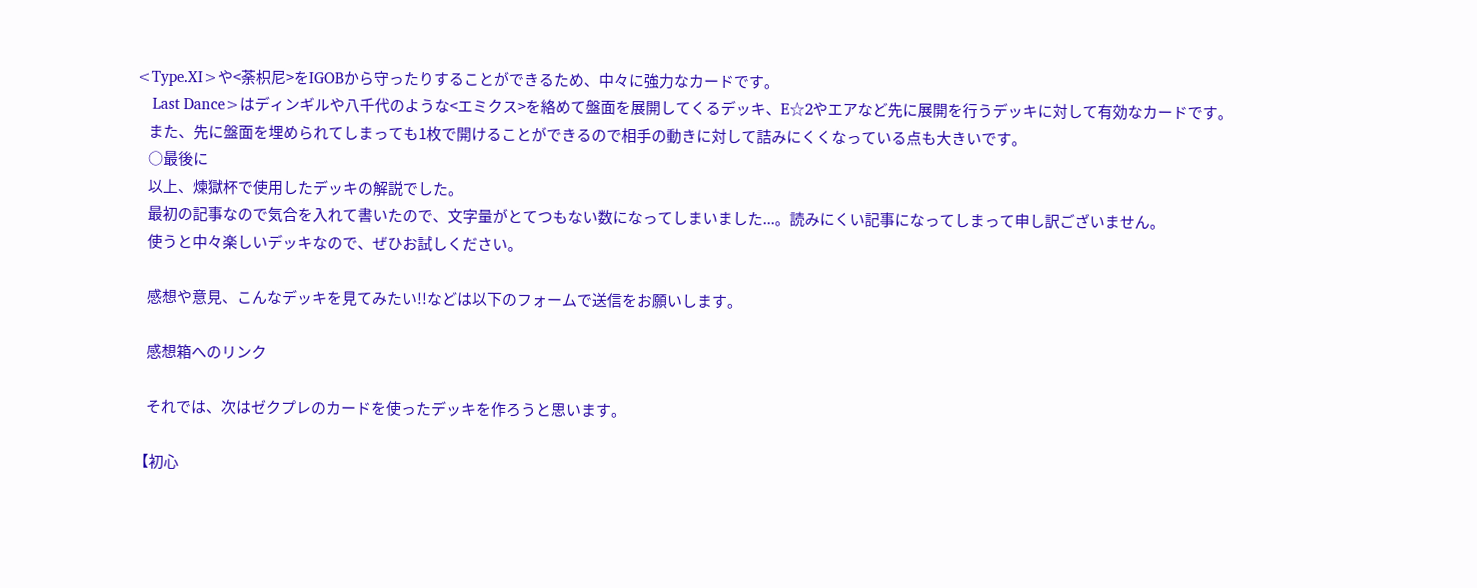<Type.ⅩⅠ>や<荼枳尼>をIGOBから守ったりすることができるため、中々に強力なカードです。
    Last Dance>はディンギルや八千代のような<エミクス>を絡めて盤面を展開してくるデッキ、E☆2やエアなど先に展開を行うデッキに対して有効なカードです。
    また、先に盤面を埋められてしまっても1枚で開けることができるので相手の動きに対して詰みにくくなっている点も大きいです。
    ○最後に
    以上、煉獄杯で使用したデッキの解説でした。
    最初の記事なので気合を入れて書いたので、文字量がとてつもない数になってしまいました...。読みにくい記事になってしまって申し訳ございません。
    使うと中々楽しいデッキなので、ぜひお試しください。

    感想や意見、こんなデッキを見てみたい!!などは以下のフォームで送信をお願いします。

    感想箱へのリンク

    それでは、次はゼクプレのカードを使ったデッキを作ろうと思います。

【初心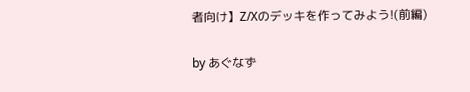者向け】Z/Xのデッキを作ってみよう!(前編)

by あぐなず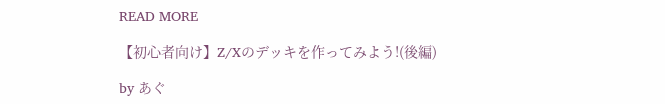READ MORE

【初心者向け】Z/Xのデッキを作ってみよう!(後編)

by あぐ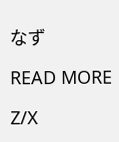なず

READ MORE

Z/X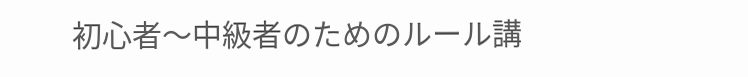初心者〜中級者のためのルール講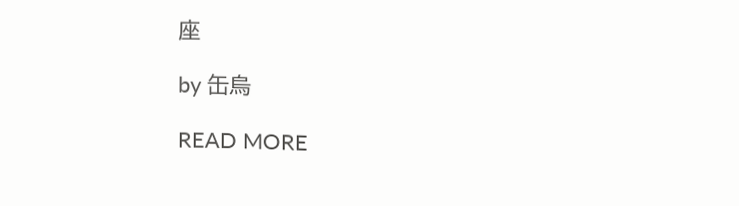座

by 缶烏

READ MORE